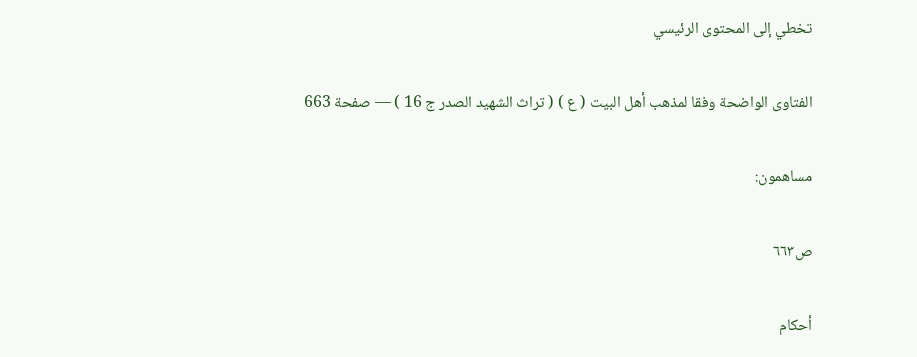تخطي إلى المحتوى الرئيسي

الفتاوى الواضحة وفقا لمذهب أهل البيت ( ع ) ( تراث الشهيد الصدر ج 16 ) — صفحة 663

مساهمون:

ص٦٦٣

أحكام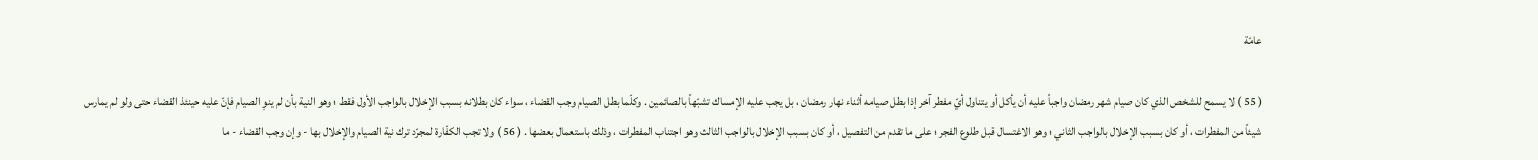عامّة

( 55 ) لا يسمح للشخص الذي كان صيام شهر رمضان واجباً عليه أن يأكل أو يتناول أيّ مفطر آخر إذا بطل صيامه أثناء نهار رمضان ، بل يجب عليه الإمساك تشبّهاً بالصائمين . وكلّما بطل الصيام وجب القضاء ، سواء كان بطلانه بسبب الإخلال بالواجب الأول فقط ؛ وهو النية بأن لم ينوِ الصيام فإنّ عليه حينئذ القضاء حتى ولو لم يمارس شيئاً من المفطرات ، أو كان بسبب الإخلال بالواجب الثاني ؛ وهو الاغتسال قبل طلوع الفجر ؛ على ما تقدم من التفصيل ، أو كان بسبب الإخلال بالواجب الثالث وهو اجتناب المفطرات ، وذلك باستعمال بعضها . ( 56 ) ولا تجب الكفّارة لمجرّد ترك نية الصيام والإخلال بها - وإن وجب القضاء - ما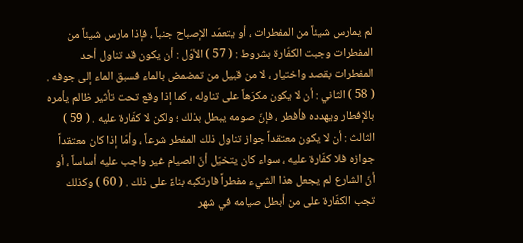لم يمارس شيئاً من المفطرات ، أو يتعمّد الإصباح جنباً ، فإذا مارس شيئاً من المفطرات وجبت الكفّارة بشروط : ( 57 ) الأوّل : أن يكون قد تناول أحد المفطرات بقصد واختيار ، لا من قبيل من تمضمض بالماء فسبق الماء إلى جوفه . ( 58 ) الثاني : أن لا يكون مكرَهاً على تناوله ، كما إذا وقع تحت تأثير ظالم يأمره بالإفطار ويهدده فأفطر ، فإنّ صومه يبطل بذلك ؛ ولكن لا كفّارة عليه . ( 59 ) الثالث : أن لا يكون معتقداً جواز تناول ذلك المفطر شرعاً ، وأمّا إذا كان معتقداً جوازه فلا كفّارة عليه ، سواء كان يتخيّل أنّ الصيام غير واجب عليه أساساً ، أو أنّ الشارع لم يجعل هذا الشيء مفطراً فارتكبه بناءً على ذلك . ( 60 ) وكذلك تجب الكفّارة على من أبطل صيامه في شهر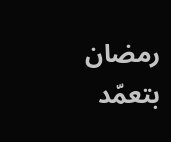رمضان بتعمّد